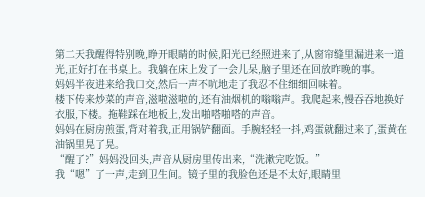第二天我醒得特别晚,睁开眼睛的时候,阳光已经照进来了,从窗帘缝里漏进来一道光,正好打在书桌上。我躺在床上发了一会儿呆,脑子里还在回放昨晚的事。
妈妈半夜进来给我口交,然后一声不吭地走了我忍不住细细回味着。
楼下传来炒菜的声音,滋啦滋啦的,还有油烟机的嗡嗡声。我爬起来,慢吞吞地换好衣服,下楼。拖鞋踩在地板上,发出啪嗒啪嗒的声音。
妈妈在厨房煎蛋,背对着我,正用锅铲翻面。手腕轻轻一抖,鸡蛋就翻过来了,蛋黄在油锅里晃了晃。
“醒了?”妈妈没回头,声音从厨房里传出来,“洗漱完吃饭。”
我“嗯”了一声,走到卫生间。镜子里的我脸色还是不太好,眼睛里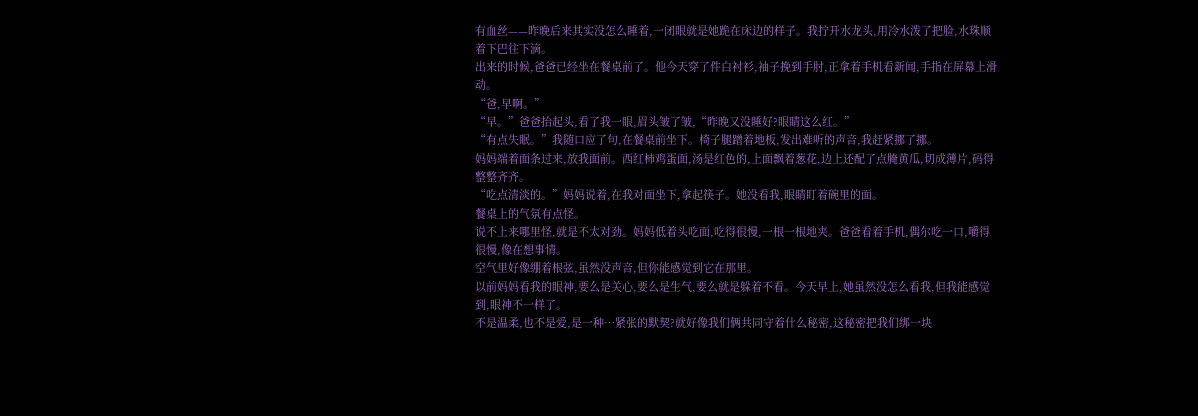有血丝——昨晚后来其实没怎么睡着,一闭眼就是她跪在床边的样子。我拧开水龙头,用冷水泼了把脸,水珠顺着下巴往下滴。
出来的时候,爸爸已经坐在餐桌前了。他今天穿了件白衬衫,袖子挽到手肘,正拿着手机看新闻,手指在屏幕上滑动。
“爸,早啊。”
“早。”爸爸抬起头,看了我一眼,眉头皱了皱,“昨晚又没睡好?眼睛这么红。”
“有点失眠。”我随口应了句,在餐桌前坐下。椅子腿蹭着地板,发出难听的声音,我赶紧挪了挪。
妈妈端着面条过来,放我面前。西红柿鸡蛋面,汤是红色的,上面飘着葱花,边上还配了点腌黄瓜,切成薄片,码得整整齐齐。
“吃点清淡的。”妈妈说着,在我对面坐下,拿起筷子。她没看我,眼睛盯着碗里的面。
餐桌上的气氛有点怪。
说不上来哪里怪,就是不太对劲。妈妈低着头吃面,吃得很慢,一根一根地夹。爸爸看着手机,偶尔吃一口,嚼得很慢,像在想事情。
空气里好像绷着根弦,虽然没声音,但你能感觉到它在那里。
以前妈妈看我的眼神,要么是关心,要么是生气,要么就是躲着不看。今天早上,她虽然没怎么看我,但我能感觉到,眼神不一样了。
不是温柔,也不是爱,是一种…紧张的默契?就好像我们俩共同守着什么秘密,这秘密把我们绑一块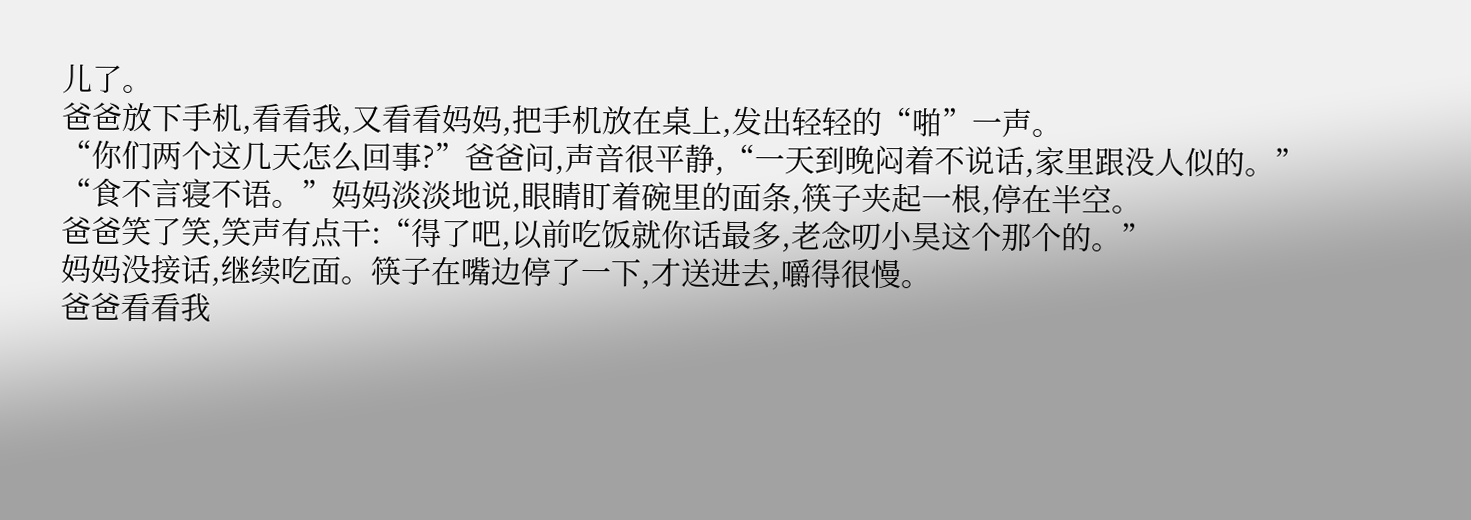儿了。
爸爸放下手机,看看我,又看看妈妈,把手机放在桌上,发出轻轻的“啪”一声。
“你们两个这几天怎么回事?”爸爸问,声音很平静,“一天到晚闷着不说话,家里跟没人似的。”
“食不言寝不语。”妈妈淡淡地说,眼睛盯着碗里的面条,筷子夹起一根,停在半空。
爸爸笑了笑,笑声有点干:“得了吧,以前吃饭就你话最多,老念叨小昊这个那个的。”
妈妈没接话,继续吃面。筷子在嘴边停了一下,才送进去,嚼得很慢。
爸爸看看我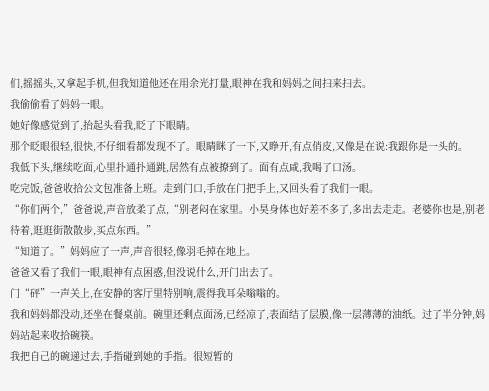们,摇摇头,又拿起手机,但我知道他还在用余光打量,眼神在我和妈妈之间扫来扫去。
我偷偷看了妈妈一眼。
她好像感觉到了,抬起头看我,眨了下眼睛。
那个眨眼很轻,很快,不仔细看都发现不了。眼睛眯了一下,又睁开,有点俏皮,又像是在说:我跟你是一头的。
我低下头,继续吃面,心里扑通扑通跳,居然有点被撩到了。面有点咸,我喝了口汤。
吃完饭,爸爸收拾公文包准备上班。走到门口,手放在门把手上,又回头看了我们一眼。
“你们两个,”爸爸说,声音放柔了点,“别老闷在家里。小昊身体也好差不多了,多出去走走。老婆你也是,别老待着,逛逛街散散步,买点东西。”
“知道了。”妈妈应了一声,声音很轻,像羽毛掉在地上。
爸爸又看了我们一眼,眼神有点困惑,但没说什么,开门出去了。
门“砰”一声关上,在安静的客厅里特别响,震得我耳朵嗡嗡的。
我和妈妈都没动,还坐在餐桌前。碗里还剩点面汤,已经凉了,表面结了层膜,像一层薄薄的油纸。过了半分钟,妈妈站起来收拾碗筷。
我把自己的碗递过去,手指碰到她的手指。很短暂的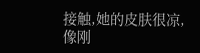接触,她的皮肤很凉,像刚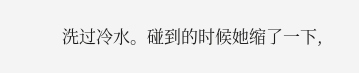洗过冷水。碰到的时候她缩了一下,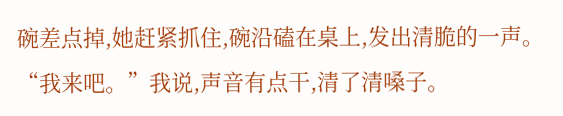碗差点掉,她赶紧抓住,碗沿磕在桌上,发出清脆的一声。
“我来吧。”我说,声音有点干,清了清嗓子。